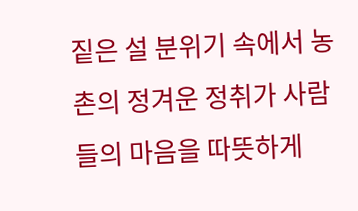짙은 설 분위기 속에서 농촌의 정겨운 정취가 사람들의 마음을 따뜻하게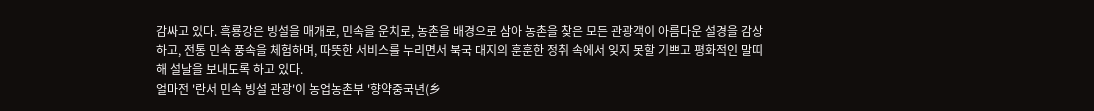감싸고 있다. 흑룡강은 빙설을 매개로, 민속을 운치로, 농촌을 배경으로 삼아 농촌을 찾은 모든 관광객이 아름다운 설경을 감상하고, 전통 민속 풍속을 체험하며, 따뜻한 서비스를 누리면서 북국 대지의 훈훈한 정취 속에서 잊지 못할 기쁘고 평화적인 말띠해 설날을 보내도록 하고 있다.
얼마전 '란서 민속 빙설 관광'이 농업농촌부 '향약중국년(乡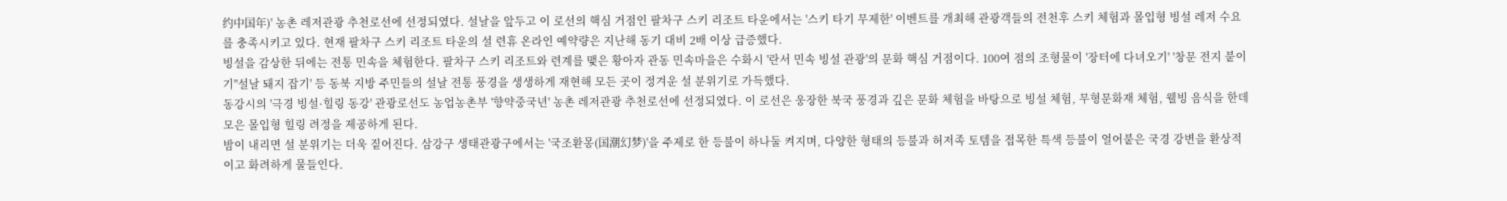约中国年)' 농촌 레저관광 추천로선에 선정되였다. 설날을 앞두고 이 로선의 핵심 거점인 팔차구 스키 리조트 타운에서는 '스키 타기 무제한' 이벤트를 개최해 관광객들의 전천후 스키 체험과 몰입형 빙설 레저 수요를 충족시키고 있다. 현재 팔차구 스키 리조트 타운의 설 련휴 온라인 예약량은 지난해 동기 대비 2배 이상 급증했다.
빙설을 감상한 뒤에는 전통 민속을 체험한다. 팔차구 스키 리조트와 련계를 맺은 황아자 관동 민속마을은 수화시 '란서 민속 빙설 관광'의 문화 핵심 거점이다. 100여 점의 조형물이 '장터에 다녀오기' '창문 전지 붙이기''설날 돼지 잡기' 등 동북 지방 주민들의 설날 전통 풍경을 생생하게 재현해 모든 곳이 정겨운 설 분위기로 가득했다.
동강시의 '극경 빙설·힐링 동강' 관광로선도 농업농촌부 '향약중국년' 농촌 레저관광 추천로선에 선정되였다. 이 로선은 웅장한 북국 풍경과 깊은 문화 체험을 바탕으로 빙설 체험, 무형문화재 체험, 웰빙 음식을 한데 모은 몰입형 힐링 려정을 제공하게 된다.
밤이 내리면 설 분위기는 더욱 짙어진다. 삼강구 생태관광구에서는 '국조환몽(国潮幻梦)'을 주제로 한 등불이 하나둘 켜지며, 다양한 형태의 등불과 허저족 토템을 접목한 특색 등불이 얼어붙은 국경 강변을 환상적이고 화려하게 물들인다.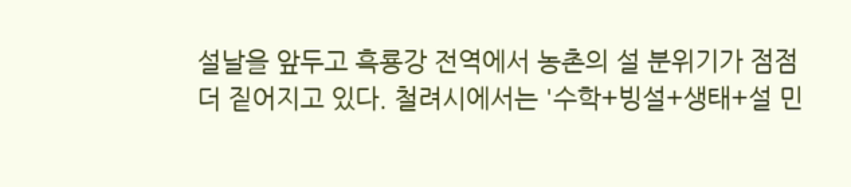설날을 앞두고 흑룡강 전역에서 농촌의 설 분위기가 점점 더 짙어지고 있다. 철려시에서는 '수학+빙설+생태+설 민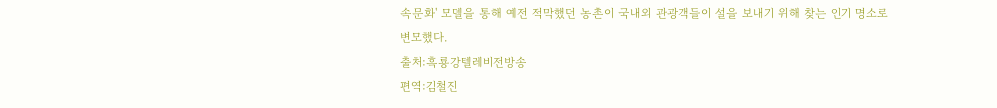속문화' 모델을 통해 예전 적막했던 농촌이 국내외 관광객들이 설을 보내기 위해 찾는 인기 명소로 변모했다.
출처:흑룡강텔레비전방송
편역:김철진